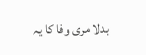بدلا مری وفا کا یہ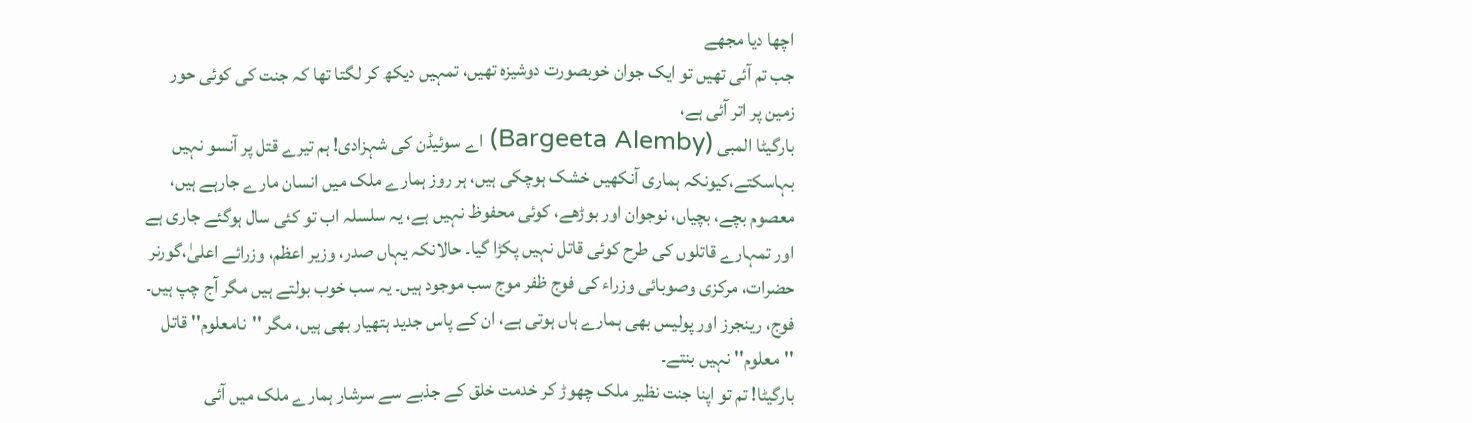اچھا دیا مجھے
جب تم آئی تھیں تو ایک جوان خوبصورت دوشیزہ تھیں، تمہیں دیکھ کر لگتا تھا کہ جنت کی کوئی حور زمین پر اتر آئی ہے،
بارگیٹا المبی (Bargeeta Alemby) اے سوئیڈن کی شہزادی! ہم تیرے قتل پر آنسو نہیں بہاسکتے،کیونکہ ہماری آنکھیں خشک ہوچکی ہیں، ہر روز ہمارے ملک میں انسان مارے جارہے ہیں، معصوم بچے، بچیاں، نوجوان اور بوڑھے، کوئی محفوظ نہیں ہے، یہ سلسلہ اب تو کئی سال ہوگئے جاری ہے اور تمہارے قاتلوں کی طرح کوئی قاتل نہیں پکڑا گیا۔ حالانکہ یہاں صدر، وزیر اعظم، وزرائے اعلیٰ،گورنر حضرات، مرکزی وصوبائی وزراء کی فوج ظفر موج سب موجود ہیں۔ یہ سب خوب بولتے ہیں مگر آج چپ ہیں۔ فوج، رینجرز اور پولیس بھی ہمارے ہاں ہوتی ہے، ان کے پاس جدید ہتھیار بھی ہیں، مگر ''نامعلوم'' قاتل ''معلوم'' نہیں بنتے۔
بارگیٹا! تم تو اپنا جنت نظیر ملک چھوڑ کر خدمت خلق کے جذبے سے سرشار ہمارے ملک میں آئی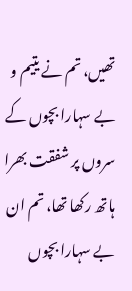تھیں، تم نے یتیم و بے سہارا بچوں کے سروں پر شفقت بھرا ہاتھ رکھا تھا، تم ان بے سہارا بچوں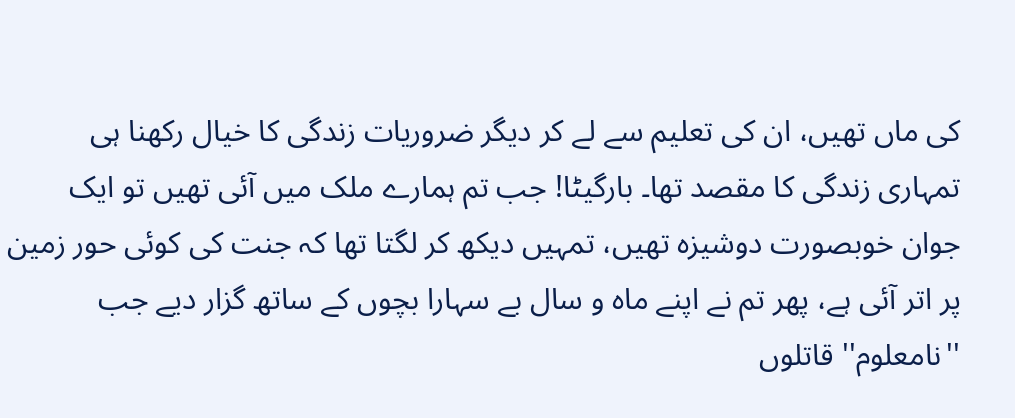کی ماں تھیں، ان کی تعلیم سے لے کر دیگر ضروریات زندگی کا خیال رکھنا ہی تمہاری زندگی کا مقصد تھا۔ بارگیٹا! جب تم ہمارے ملک میں آئی تھیں تو ایک جوان خوبصورت دوشیزہ تھیں، تمہیں دیکھ کر لگتا تھا کہ جنت کی کوئی حور زمین پر اتر آئی ہے، پھر تم نے اپنے ماہ و سال بے سہارا بچوں کے ساتھ گزار دیے جب ''نامعلوم'' قاتلوں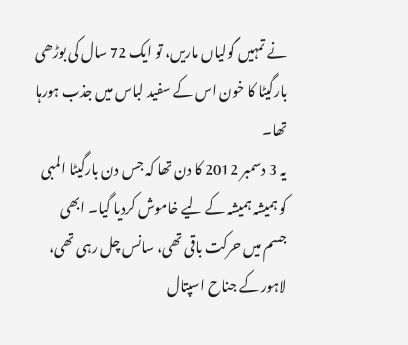نے تمہیں گولیاں ماریں، تو ایک 72 سال کی بوڑھی بارگیٹا کا خون اس کے سفید لباس میں جذب ہورہا تھا۔
یہ 3 دسمبر 2012 کا دن تھا کہ جس دن بارگیٹا المبی کو ہمیشہ ہمیشہ کے لیے خاموش کردیا گیا۔ ابھی جسم میں حرکت باقی تھی، سانس چل رہی تھی، لاہور کے جناح اسپتال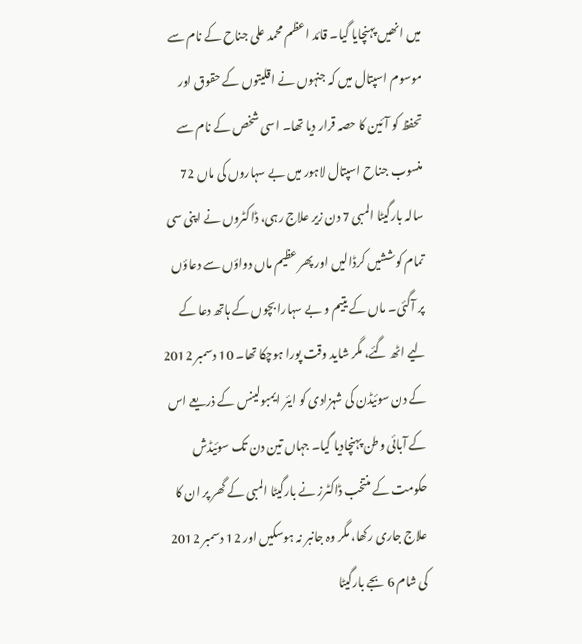میں انھیں پہنچایا گیا۔ قائد اعظم محمد علی جناح کے نام سے موسوم اسپتال میں کہ جنہوں نے اقلیتوں کے حقوق اور تحفظ کو آئین کا حصہ قرار دیا تھا۔ اسی شخص کے نام سے منسوب جناح اسپتال لاہور میں بے سہاروں کی ماں 72 سالہ بارگیٹا المبی 7 دن زیر علاج رہی، ڈاکٹروں نے اپنی سی تمام کوششیں کرڈالیں اور پھر عظیم ماں دواؤں سے دعاؤں پر آگئی۔ ماں کے یتیم و بے سہارا بچوں کے ہاتھ دعا کے لیے اٹھ گئے، مگر شاید وقت پورا ہوچکا تھا۔ 10 دسمبر 2012 کے دن سوئیڈن کی شہزادی کو ایئر ایمبولینس کے ذریعے اس کے آبائی وطن پہنچادیا گیا۔ جہاں تین دن تک سوئیڈش حکومت کے منتخب ڈاکٹرز نے بارگیٹا المبی کے گھر پر ان کا علاج جاری رکھا، مگر وہ جانبر نہ ہوسکیں اور 12 دسمبر 2012 کی شام 6 بجے بارگیٹا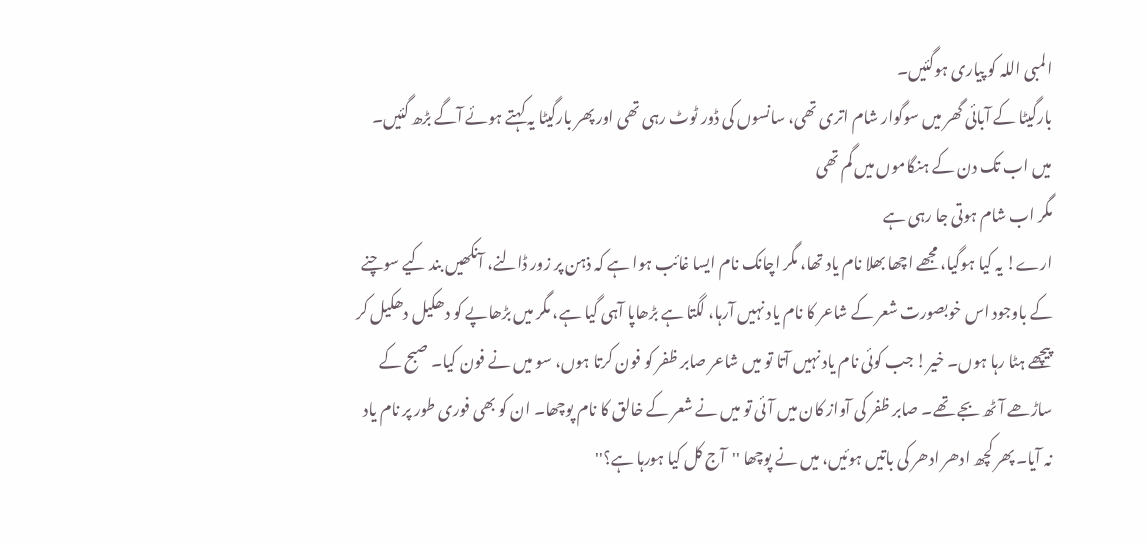المبی اللہ کو پیاری ہوگئیں۔
بارگیٹا کے آبائی گھر میں سوگوار شام اتری تھی، سانسوں کی ڈور ٹوٹ رہی تھی اور پھر بارگیٹا یہ کہتے ہوئے آگے بڑھ گئیں۔
میں اب تک دن کے ہنگاموں میں گم تھی
مگر اب شام ہوتی جا رہی ہے
ارے! یہ کیا ہوگیا، مجھے اچھا بھلا نام یاد تھا، مگر اچانک نام ایسا غائب ہوا ہے کہ ذہن پر زور ڈالنے، آنکھیں بند کیے سوچنے کے باوجود اس خوبصورت شعر کے شاعر کا نام یاد نہیں آرہا، لگتا ہے بڑھاپا آہی گیا ہے، مگر میں بڑھاپے کو دھکیل دھکیل کر پیچھے ہٹا رہا ہوں۔ خیر! جب کوئی نام یاد نہیں آتا تو میں شاعر صابر ظفر کو فون کرتا ہوں، سو میں نے فون کیا۔ صبح کے ساڑھے آٹھ بجے تھے۔ صابر ظفر کی آواز کان میں آئی تو میں نے شعر کے خالق کا نام پوچھا۔ ان کو بھی فوری طور پر نام یاد نہ آیا۔ پھر کچھ ادھر ادھر کی باتیں ہوئیں، میں نے پوچھا ''آج کل کیا ہورہا ہے؟''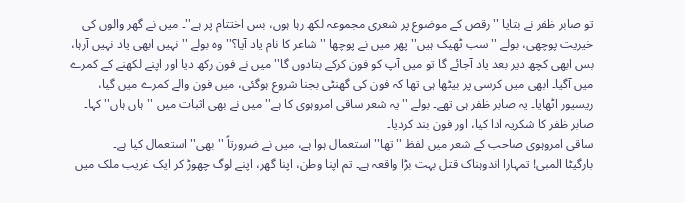تو صابر ظفر نے بتایا ''رقص کے موضوع پر شعری مجموعہ لکھ رہا ہوں، بس اختتام پر ہے''۔ میں نے گھر والوں کی خیریت پوچھی، بولے '' سب ٹھیک ہیں'' پھر میں نے پوچھا ''شاعر کا نام یاد آیا؟'' وہ بولے ''نہیں ابھی یاد نہیں آرہا، بس ابھی کچھ دیر بعد یاد آجائے گا تو میں آپ کو فون کرکے بتادوں گا'' میں نے فون رکھ دیا اور اپنے لکھنے کے کمرے میں آگیا۔ ابھی میں کرسی پر بیٹھا ہی تھا کہ فون کی گھنٹی بجنا شروع ہوگئی، میں فون والے کمرے میں گیا، ریسیور اٹھایا۔ یہ صابر ظفر ہی تھے۔ بولے ''یہ شعر ساقی امروہوی کا ہے'' میں نے بھی اثبات میں ''ہاں ہاں'' کہا۔ صابر ظفر کا شکریہ ادا کیا، اور فون بند کردیا۔
ساقی امروہوی صاحب کے شعر میں لفظ ''تھا'' استعمال ہوا ہے، میں نے ضرورتاً ''بھی'' استعمال کیا ہے۔
بارگیٹا المبی! تمہارا اندوہناک قتل بہت بڑا واقعہ ہے۔ تم اپنا وطن، اپنا گھر، اپنے لوگ چھوڑ کر ایک غریب ملک میں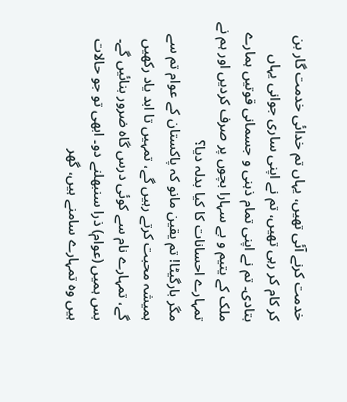خدمت کرنے آئی تھیں، یہاں تم خدائی خدمت گار بن کر کام کر رہی تھیں، تم نے اپنی ساری جوانی یہاں بتادی۔ تم نے اپنی تمام ذہنی و جسمانی قوتیں ہمارے ملک کے یتیم و بے سہارا بچوں پر صرف کردیں اور ہم نے تمہارے احسانات کا کیا بدلہ دیا؟
مگر بارگیٹا! تم یقین مانو کہ پاکستان کے عوام تم سے ہمیشہ محبت کرتے رہیں گے، تمہیں تا ابد یاد رکھیں گے، تمہارے نام سے کوئی درس گاہ ضرور بنائیں گے۔ بس ہمیں (عوام) ذرا سنبھلنے دو۔ ابھی تو جو حالات ہیں وہ تمہارے سامنے ہیں، گھر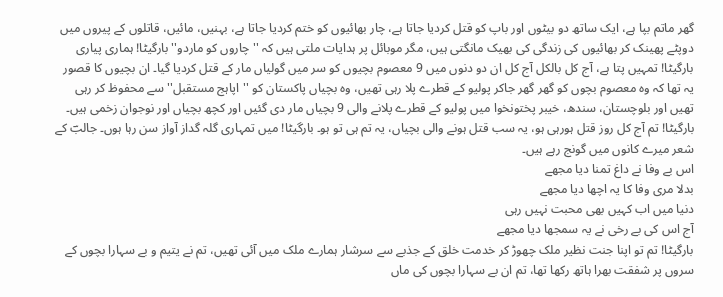گھر ماتم بپا ہے، ایک ساتھ دو بیٹوں اور باپ کو قتل کردیا جاتا ہے، چار بھائیوں کو ختم کردیا جاتا ہے، بہنیں، مائیں، قاتلوں کے پیروں میں دوپٹے پھینک کر بھائیوں کی زندگی کی بھیک مانگتی ہیں، مگر موبائل پر ہدایات ملتی ہیں کہ ''چاروں کو ماردو'' بارگیٹا! ہماری پیاری بارگیٹا! تمہیں پتا ہے، آج کل بالکل آج کل ان دو دنوں میں 9 معصوم بچیوں کو سر میں گولیاں مار کے قتل کردیا گیا۔ ان بچیوں کا قصور یہ تھا کہ وہ معصوم بچوں کو گھر گھر جاکر پولیو کے قطرے پلا رہی تھیں، وہ بچیاں پاکستان کو ''اپاہج مستقبل'' سے محفوظ کر رہی تھیں اور بلوچستان، سندھ، خیبر پختونخوا میں پولیو کے قطرے پلانے والی 9 بچیاں مار دی گئیں اور کچھ بچیاں اور نوجوان زخمی ہیں۔ بارگیٹا! تم آج کل روز قتل ہورہی ہو، یہ سب قتل ہونے والی بچیاں، یہ تم ہی تو ہو۔ بارگیٹا! میں تمہاری گلہ گداز آواز سن رہا ہوں۔ جالبؔ کے شعر میرے کانوں میں گونج رہے ہیں۔
اس بے وفا نے داغ تمنا دیا مجھے
بدلا مری وفا کا یہ اچھا دیا مجھے
دنیا میں اب کہیں بھی محبت نہیں رہی
آج اس کی بے رخی نے یہ سمجھا دیا مجھے
بارگیٹا! تم تو اپنا جنت نظیر ملک چھوڑ کر خدمت خلق کے جذبے سے سرشار ہمارے ملک میں آئی تھیں، تم نے یتیم و بے سہارا بچوں کے سروں پر شفقت بھرا ہاتھ رکھا تھا، تم ان بے سہارا بچوں کی ماں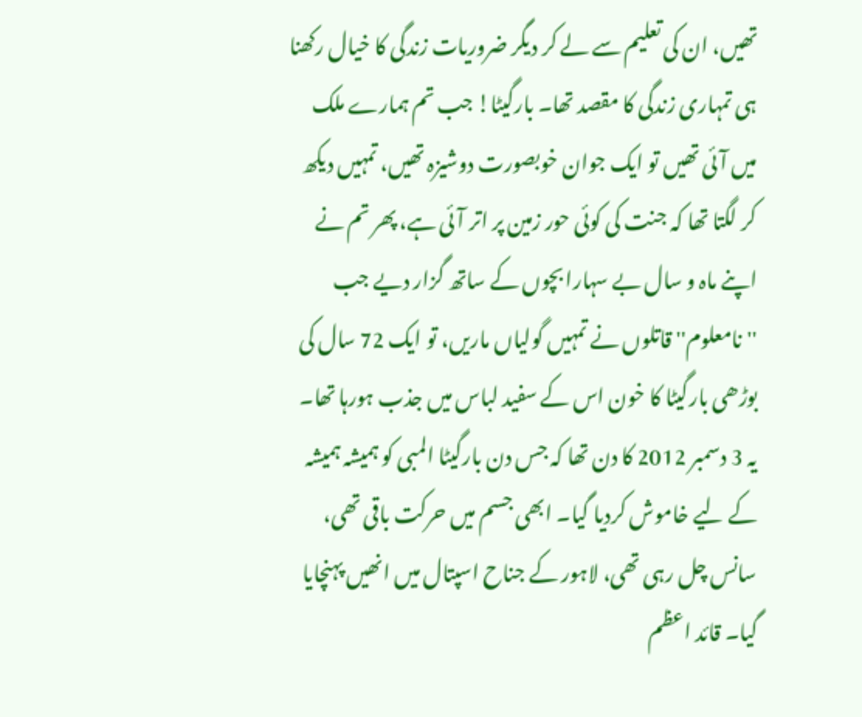تھیں، ان کی تعلیم سے لے کر دیگر ضروریات زندگی کا خیال رکھنا ہی تمہاری زندگی کا مقصد تھا۔ بارگیٹا! جب تم ہمارے ملک میں آئی تھیں تو ایک جوان خوبصورت دوشیزہ تھیں، تمہیں دیکھ کر لگتا تھا کہ جنت کی کوئی حور زمین پر اتر آئی ہے، پھر تم نے اپنے ماہ و سال بے سہارا بچوں کے ساتھ گزار دیے جب ''نامعلوم'' قاتلوں نے تمہیں گولیاں ماریں، تو ایک 72 سال کی بوڑھی بارگیٹا کا خون اس کے سفید لباس میں جذب ہورہا تھا۔
یہ 3 دسمبر 2012 کا دن تھا کہ جس دن بارگیٹا المبی کو ہمیشہ ہمیشہ کے لیے خاموش کردیا گیا۔ ابھی جسم میں حرکت باقی تھی، سانس چل رہی تھی، لاہور کے جناح اسپتال میں انھیں پہنچایا گیا۔ قائد اعظم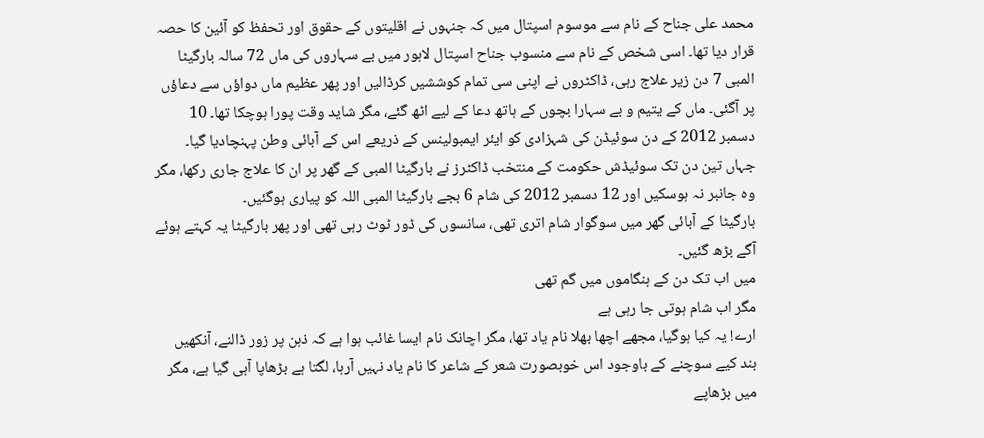محمد علی جناح کے نام سے موسوم اسپتال میں کہ جنہوں نے اقلیتوں کے حقوق اور تحفظ کو آئین کا حصہ قرار دیا تھا۔ اسی شخص کے نام سے منسوب جناح اسپتال لاہور میں بے سہاروں کی ماں 72 سالہ بارگیٹا المبی 7 دن زیر علاج رہی، ڈاکٹروں نے اپنی سی تمام کوششیں کرڈالیں اور پھر عظیم ماں دواؤں سے دعاؤں پر آگئی۔ ماں کے یتیم و بے سہارا بچوں کے ہاتھ دعا کے لیے اٹھ گئے، مگر شاید وقت پورا ہوچکا تھا۔ 10 دسمبر 2012 کے دن سوئیڈن کی شہزادی کو ایئر ایمبولینس کے ذریعے اس کے آبائی وطن پہنچادیا گیا۔ جہاں تین دن تک سوئیڈش حکومت کے منتخب ڈاکٹرز نے بارگیٹا المبی کے گھر پر ان کا علاج جاری رکھا، مگر وہ جانبر نہ ہوسکیں اور 12 دسمبر 2012 کی شام 6 بجے بارگیٹا المبی اللہ کو پیاری ہوگئیں۔
بارگیٹا کے آبائی گھر میں سوگوار شام اتری تھی، سانسوں کی ڈور ٹوٹ رہی تھی اور پھر بارگیٹا یہ کہتے ہوئے آگے بڑھ گئیں۔
میں اب تک دن کے ہنگاموں میں گم تھی
مگر اب شام ہوتی جا رہی ہے
ارے! یہ کیا ہوگیا، مجھے اچھا بھلا نام یاد تھا، مگر اچانک نام ایسا غائب ہوا ہے کہ ذہن پر زور ڈالنے، آنکھیں بند کیے سوچنے کے باوجود اس خوبصورت شعر کے شاعر کا نام یاد نہیں آرہا، لگتا ہے بڑھاپا آہی گیا ہے، مگر میں بڑھاپے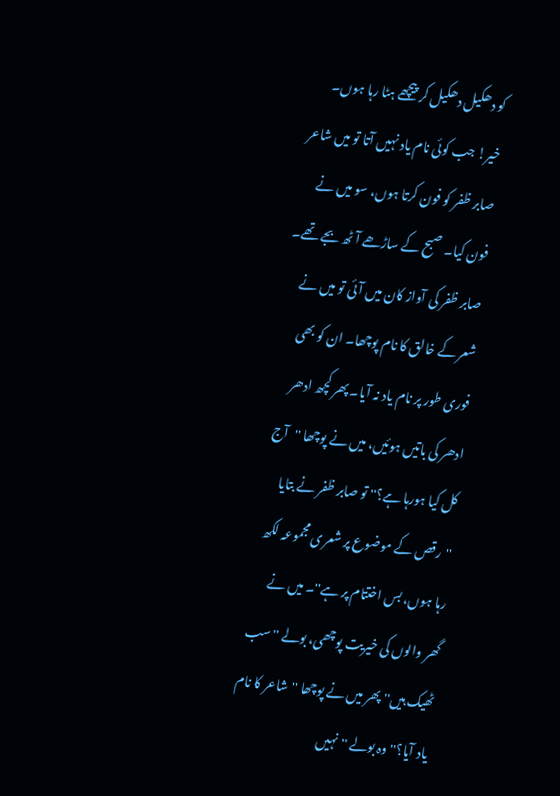کو دھکیل دھکیل کر پیچھے ہٹا رہا ہوں۔ خیر! جب کوئی نام یاد نہیں آتا تو میں شاعر صابر ظفر کو فون کرتا ہوں، سو میں نے فون کیا۔ صبح کے ساڑھے آٹھ بجے تھے۔ صابر ظفر کی آواز کان میں آئی تو میں نے شعر کے خالق کا نام پوچھا۔ ان کو بھی فوری طور پر نام یاد نہ آیا۔ پھر کچھ ادھر ادھر کی باتیں ہوئیں، میں نے پوچھا ''آج کل کیا ہورہا ہے؟'' تو صابر ظفر نے بتایا ''رقص کے موضوع پر شعری مجموعہ لکھ رہا ہوں، بس اختتام پر ہے''۔ میں نے گھر والوں کی خیریت پوچھی، بولے '' سب ٹھیک ہیں'' پھر میں نے پوچھا ''شاعر کا نام یاد آیا؟'' وہ بولے ''نہیں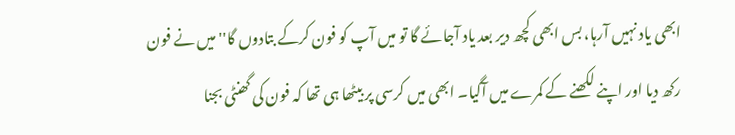ابھی یاد نہیں آرہا، بس ابھی کچھ دیر بعد یاد آجائے گا تو میں آپ کو فون کرکے بتادوں گا'' میں نے فون رکھ دیا اور اپنے لکھنے کے کمرے میں آگیا۔ ابھی میں کرسی پر بیٹھا ہی تھا کہ فون کی گھنٹی بجنا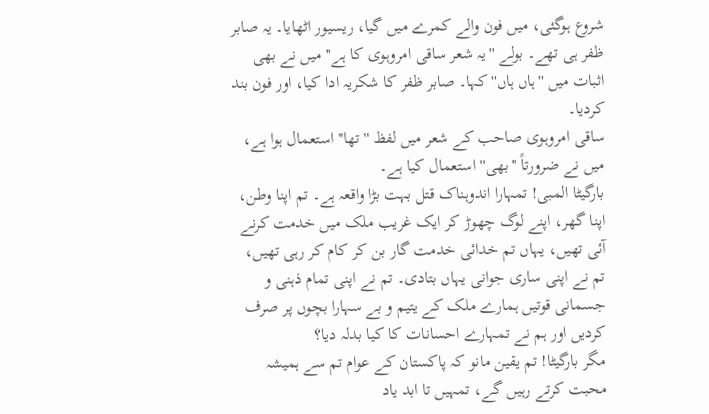شروع ہوگئی، میں فون والے کمرے میں گیا، ریسیور اٹھایا۔ یہ صابر ظفر ہی تھے۔ بولے ''یہ شعر ساقی امروہوی کا ہے'' میں نے بھی اثبات میں ''ہاں ہاں'' کہا۔ صابر ظفر کا شکریہ ادا کیا، اور فون بند کردیا۔
ساقی امروہوی صاحب کے شعر میں لفظ ''تھا'' استعمال ہوا ہے، میں نے ضرورتاً ''بھی'' استعمال کیا ہے۔
بارگیٹا المبی! تمہارا اندوہناک قتل بہت بڑا واقعہ ہے۔ تم اپنا وطن، اپنا گھر، اپنے لوگ چھوڑ کر ایک غریب ملک میں خدمت کرنے آئی تھیں، یہاں تم خدائی خدمت گار بن کر کام کر رہی تھیں، تم نے اپنی ساری جوانی یہاں بتادی۔ تم نے اپنی تمام ذہنی و جسمانی قوتیں ہمارے ملک کے یتیم و بے سہارا بچوں پر صرف کردیں اور ہم نے تمہارے احسانات کا کیا بدلہ دیا؟
مگر بارگیٹا! تم یقین مانو کہ پاکستان کے عوام تم سے ہمیشہ محبت کرتے رہیں گے، تمہیں تا ابد یاد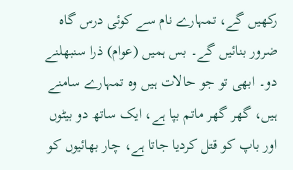رکھیں گے، تمہارے نام سے کوئی درس گاہ ضرور بنائیں گے۔ بس ہمیں (عوام) ذرا سنبھلنے دو۔ ابھی تو جو حالات ہیں وہ تمہارے سامنے ہیں، گھر گھر ماتم بپا ہے، ایک ساتھ دو بیٹوں اور باپ کو قتل کردیا جاتا ہے، چار بھائیوں کو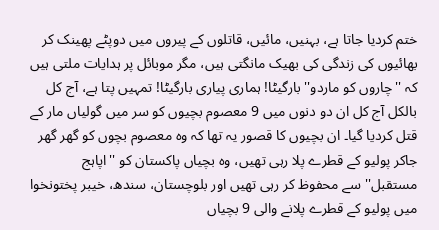ختم کردیا جاتا ہے، بہنیں، مائیں، قاتلوں کے پیروں میں دوپٹے پھینک کر بھائیوں کی زندگی کی بھیک مانگتی ہیں، مگر موبائل پر ہدایات ملتی ہیں کہ ''چاروں کو ماردو'' بارگیٹا! ہماری پیاری بارگیٹا! تمہیں پتا ہے، آج کل بالکل آج کل ان دو دنوں میں 9 معصوم بچیوں کو سر میں گولیاں مار کے قتل کردیا گیا۔ ان بچیوں کا قصور یہ تھا کہ وہ معصوم بچوں کو گھر گھر جاکر پولیو کے قطرے پلا رہی تھیں، وہ بچیاں پاکستان کو ''اپاہج مستقبل'' سے محفوظ کر رہی تھیں اور بلوچستان، سندھ، خیبر پختونخوا میں پولیو کے قطرے پلانے والی 9 بچیاں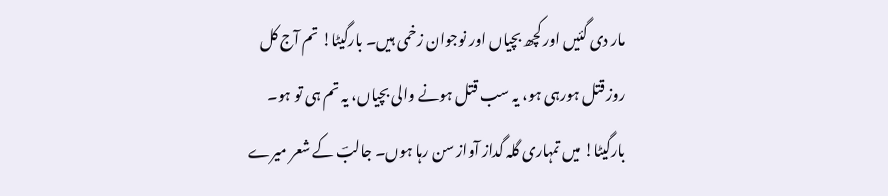مار دی گئیں اور کچھ بچیاں اور نوجوان زخمی ہیں۔ بارگیٹا! تم آج کل روز قتل ہورہی ہو، یہ سب قتل ہونے والی بچیاں، یہ تم ہی تو ہو۔ بارگیٹا! میں تمہاری گلہ گداز آواز سن رہا ہوں۔ جالبؔ کے شعر میرے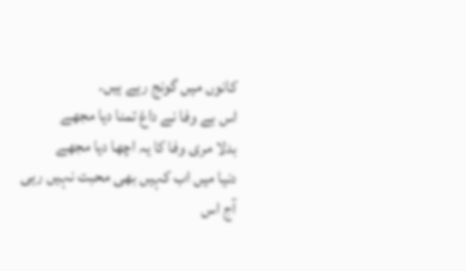کانوں میں گونج رہے ہیں۔
اس بے وفا نے داغ تمنا دیا مجھے
بدلا مری وفا کا یہ اچھا دیا مجھے
دنیا میں اب کہیں بھی محبت نہیں رہی
آج اس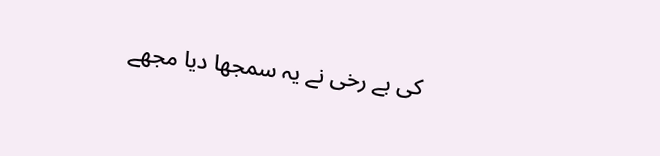کی بے رخی نے یہ سمجھا دیا مجھے